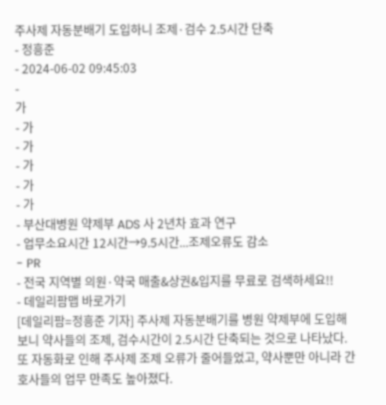주사제 자동분배기 도입하니 조제·검수 2.5시간 단축
- 정흥준
- 2024-06-02 09:45:03
-
가
- 가
- 가
- 가
- 가
- 가
- 부산대병원 약제부 ADS 사 2년차 효과 연구
- 업무소요시간 12시간→9.5시간...조제오류도 감소
- PR
- 전국 지역별 의원·약국 매출&상권&입지를 무료로 검색하세요!!
- 데일리팜맵 바로가기
[데일리팜=정흥준 기자] 주사제 자동분배기를 병원 약제부에 도입해보니 약사들의 조제, 검수시간이 2.5시간 단축되는 것으로 나타났다.
또 자동화로 인해 주사제 조제 오류가 줄어들었고, 약사뿐만 아니라 간호사들의 업무 만족도 높아졌다.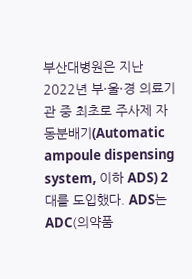부산대병원은 지난 2022년 부·울·경 의료기관 중 최초로 주사제 자동분배기(Automatic ampoule dispensing system, 이하 ADS) 2대를 도입했다. ADS는 ADC(의약품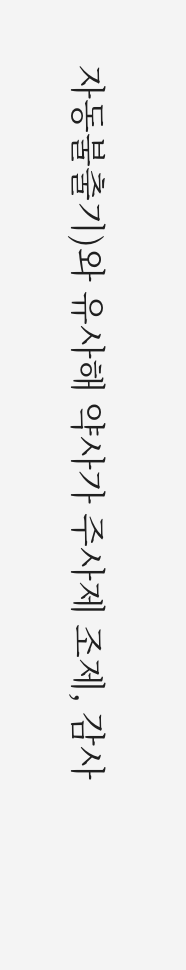자동불출기)와 유사해 약사가 주사제 조제, 감사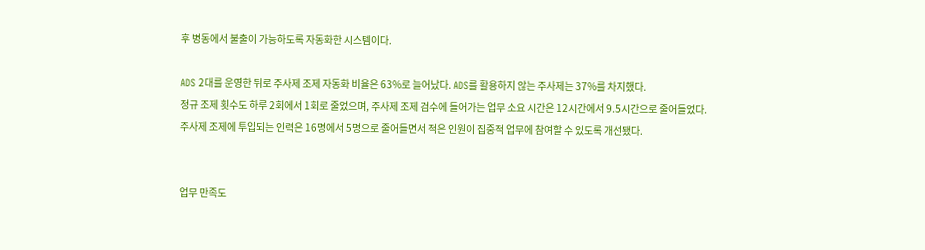후 병동에서 불출이 가능하도록 자동화한 시스템이다.

ADS 2대를 운영한 뒤로 주사제 조제 자동화 비율은 63%로 늘어났다. ADS를 활용하지 않는 주사제는 37%를 차지했다.
정규 조제 횟수도 하루 2회에서 1회로 줄었으며, 주사제 조제 검수에 들어가는 업무 소요 시간은 12시간에서 9.5시간으로 줄어들었다.
주사제 조제에 투입되는 인력은 16명에서 5명으로 줄어들면서 적은 인원이 집중적 업무에 참여할 수 있도록 개선됐다.


업무 만족도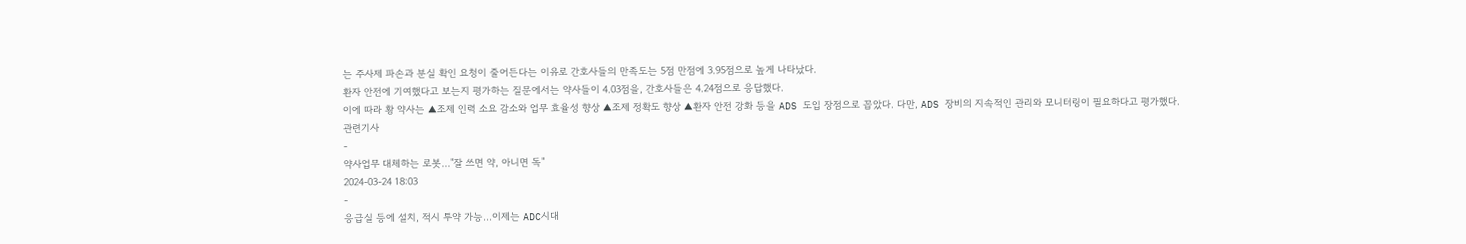는 주사제 파손과 분실 확인 요청이 줄어든다는 이유로 간호사들의 만족도는 5점 만점에 3.95점으로 높게 나타났다.
환자 안전에 기여했다고 보는지 평가하는 질문에서는 약사들이 4.03점을, 간호사들은 4.24점으로 응답했다.
이에 따라 황 약사는 ▲조제 인력 소요 감소와 업무 효율성 향상 ▲조제 정확도 향상 ▲환자 안전 강화 등을 ADS 도입 장점으로 꼽았다. 다만, ADS 장비의 지속적인 관리와 모니터링이 필요하다고 평가했다.
관련기사
-
약사업무 대체하는 로봇..."잘 쓰면 약, 아니면 독"
2024-03-24 18:03
-
응급실 등에 설치, 적시 투약 가능...이제는 ADC시대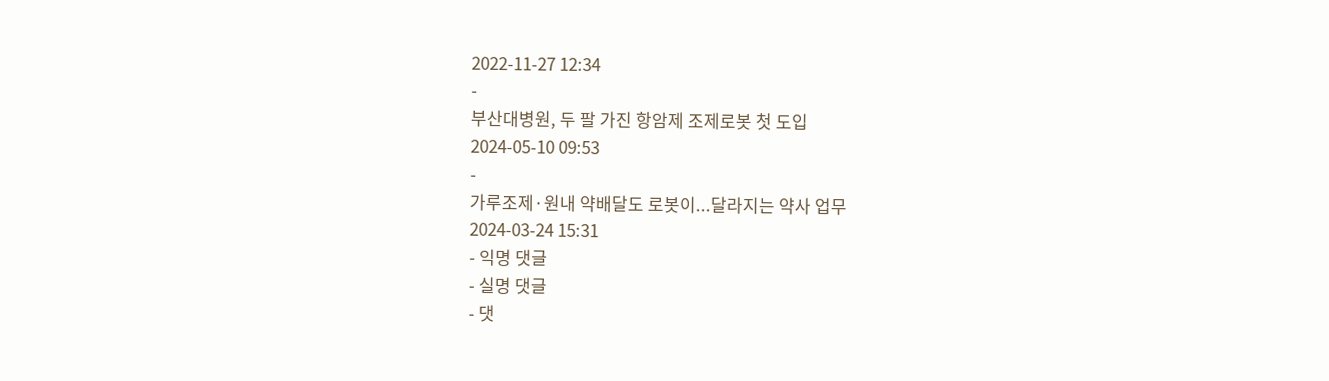2022-11-27 12:34
-
부산대병원, 두 팔 가진 항암제 조제로봇 첫 도입
2024-05-10 09:53
-
가루조제·원내 약배달도 로봇이...달라지는 약사 업무
2024-03-24 15:31
- 익명 댓글
- 실명 댓글
- 댓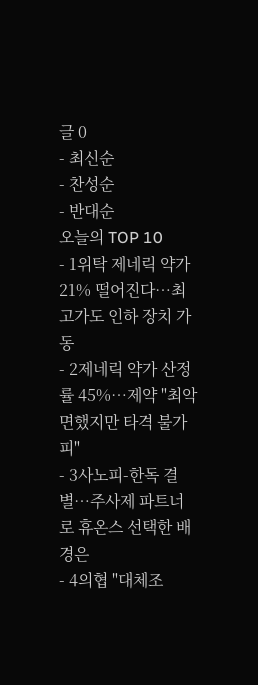글 0
- 최신순
- 찬성순
- 반대순
오늘의 TOP 10
- 1위탁 제네릭 약가 21% 떨어진다…최고가도 인하 장치 가동
- 2제네릭 약가 산정률 45%…제약 "최악 면했지만 타격 불가피"
- 3사노피-한독 결별…주사제 파트너로 휴온스 선택한 배경은
- 4의협 "대체조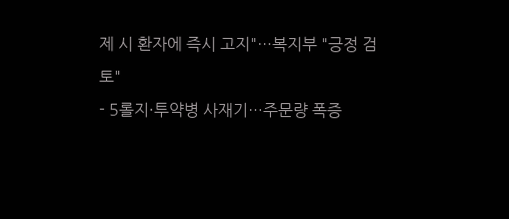제 시 환자에 즉시 고지"…복지부 "긍정 검토"
- 5롤지·투약병 사재기…주문량 폭증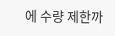에 수량 제한까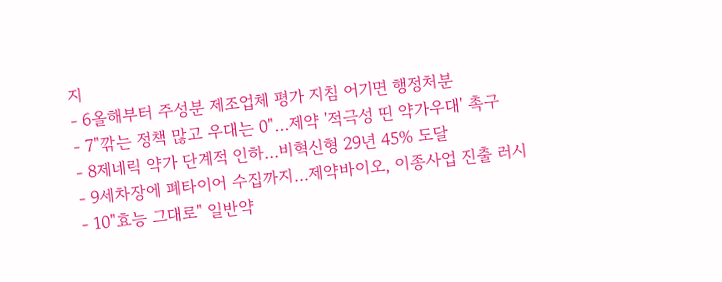지
- 6올해부터 주성분 제조업체 평가 지침 어기면 행정처분
- 7"깎는 정책 많고 우대는 0"…제약 '적극성 띤 약가우대' 촉구
- 8제네릭 약가 단계적 인하...비혁신형 29년 45% 도달
- 9세차장에 폐타이어 수집까지…제약바이오, 이종사업 진출 러시
- 10"효능 그대로" 일반약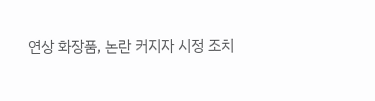연상 화장품, 논란 커지자 시정 조치